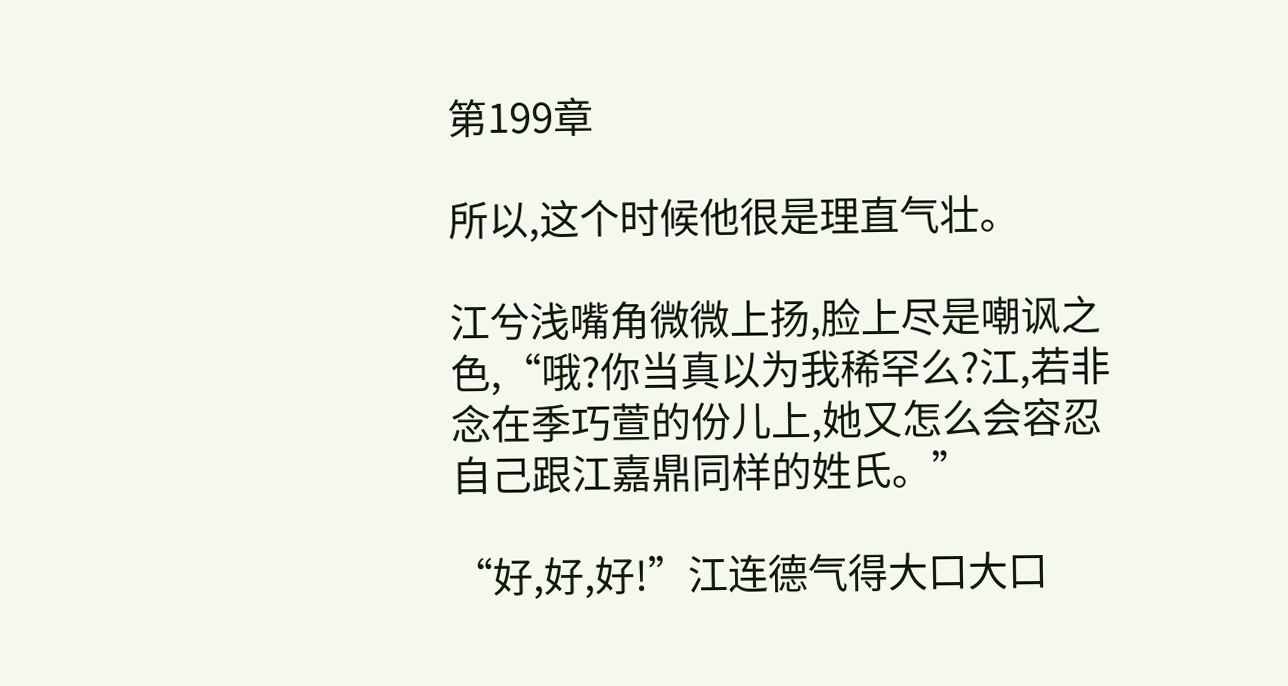第199章

所以,这个时候他很是理直气壮。

江兮浅嘴角微微上扬,脸上尽是嘲讽之色,“哦?你当真以为我稀罕么?江,若非念在季巧萱的份儿上,她又怎么会容忍自己跟江嘉鼎同样的姓氏。”

“好,好,好!”江连德气得大口大口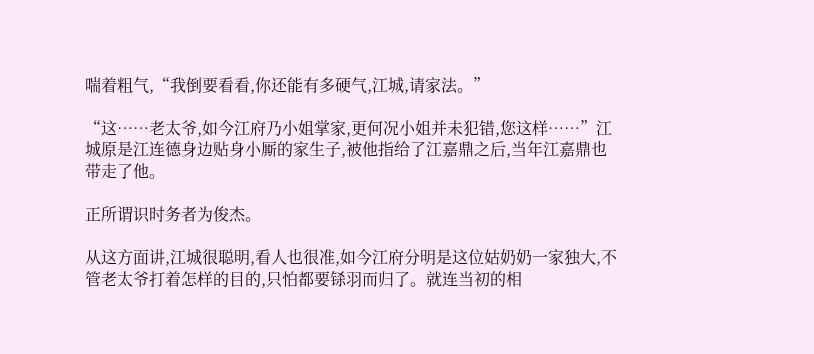喘着粗气,“我倒要看看,你还能有多硬气,江城,请家法。”

“这……老太爷,如今江府乃小姐掌家,更何况小姐并未犯错,您这样……”江城原是江连德身边贴身小厮的家生子,被他指给了江嘉鼎之后,当年江嘉鼎也带走了他。

正所谓识时务者为俊杰。

从这方面讲,江城很聪明,看人也很准,如今江府分明是这位姑奶奶一家独大,不管老太爷打着怎样的目的,只怕都要铩羽而归了。就连当初的相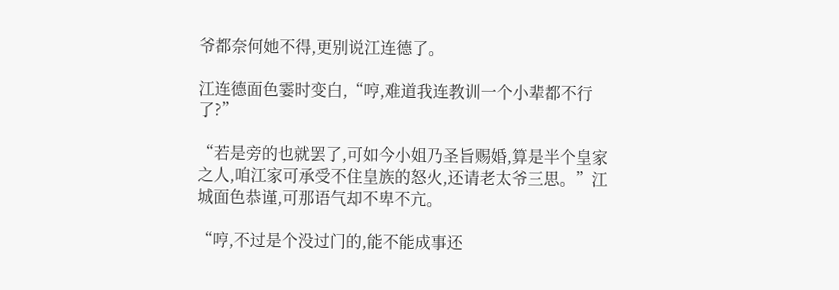爷都奈何她不得,更别说江连德了。

江连德面色霎时变白,“哼,难道我连教训一个小辈都不行了?”

“若是旁的也就罢了,可如今小姐乃圣旨赐婚,算是半个皇家之人,咱江家可承受不住皇族的怒火,还请老太爷三思。”江城面色恭谨,可那语气却不卑不亢。

“哼,不过是个没过门的,能不能成事还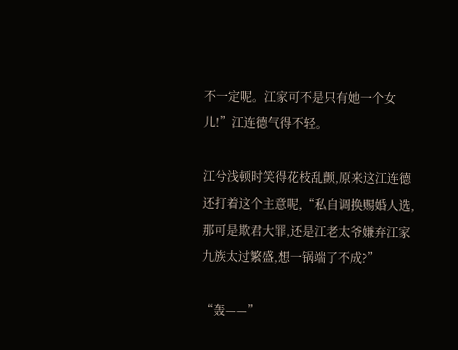不一定呢。江家可不是只有她一个女儿!”江连德气得不轻。

江兮浅顿时笑得花枝乱颤,原来这江连德还打着这个主意呢,“私自调换赐婚人选,那可是欺君大罪,还是江老太爷嫌弃江家九族太过繁盛,想一锅端了不成?”

“轰——”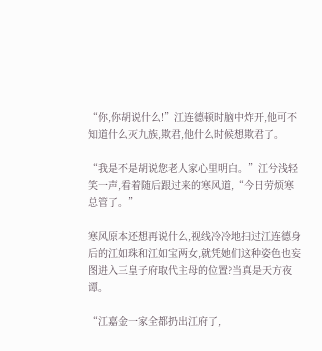“你,你胡说什么!”江连德顿时脑中炸开,他可不知道什么灭九族,欺君,他什么时候想欺君了。

“我是不是胡说您老人家心里明白。”江兮浅轻笑一声,看着随后跟过来的寒风道,“今日劳烦寒总管了。”

寒风原本还想再说什么,视线冷冷地扫过江连德身后的江如珠和江如宝两女,就凭她们这种姿色也妄图进入三皇子府取代主母的位置?当真是天方夜谭。

“江嘉金一家全都扔出江府了,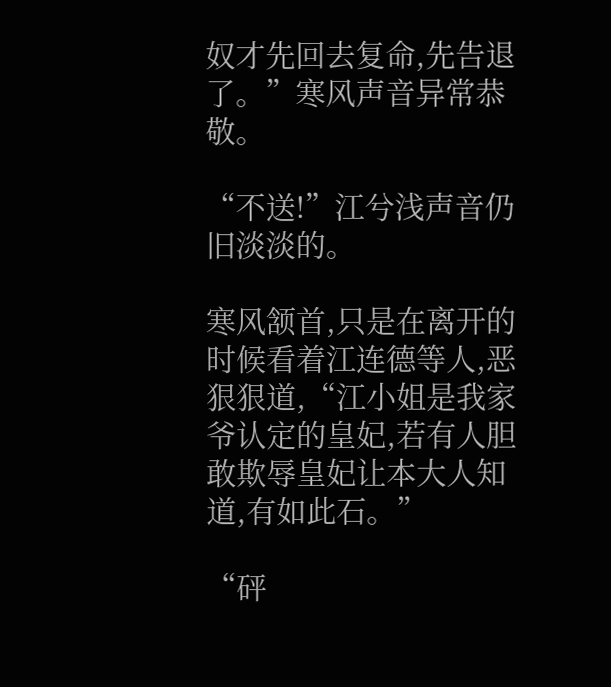奴才先回去复命,先告退了。”寒风声音异常恭敬。

“不送!”江兮浅声音仍旧淡淡的。

寒风颔首,只是在离开的时候看着江连德等人,恶狠狠道,“江小姐是我家爷认定的皇妃,若有人胆敢欺辱皇妃让本大人知道,有如此石。”

“砰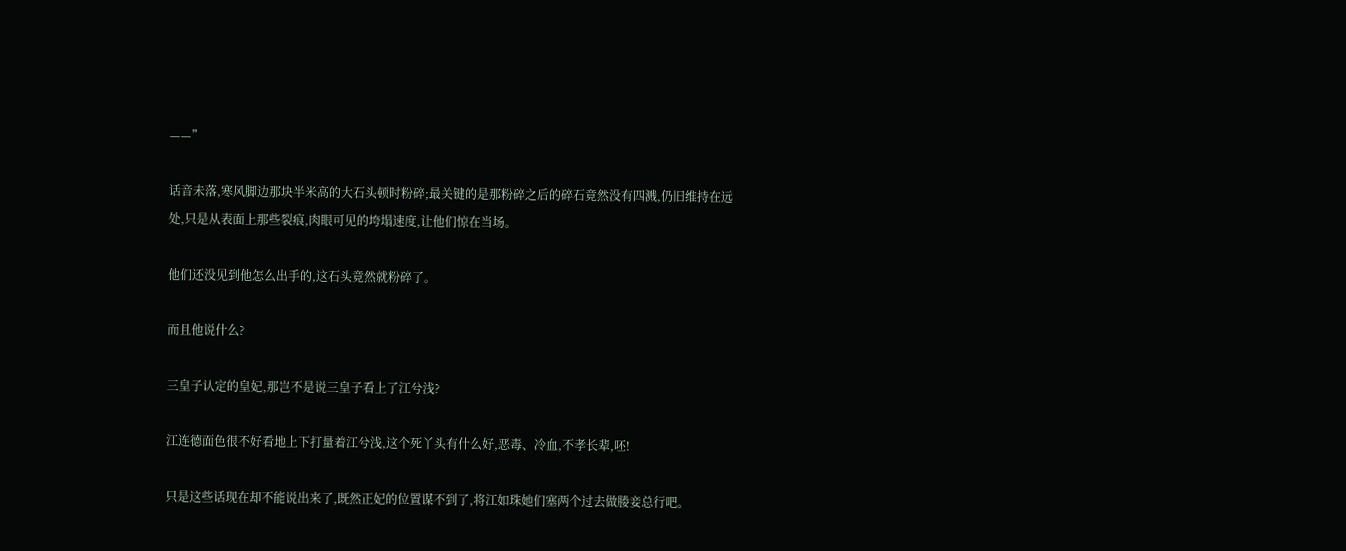——”

话音未落,寒风脚边那块半米高的大石头顿时粉碎;最关键的是那粉碎之后的碎石竟然没有四溅,仍旧维持在远处,只是从表面上那些裂痕,肉眼可见的垮塌速度,让他们惊在当场。

他们还没见到他怎么出手的,这石头竟然就粉碎了。

而且他说什么?

三皇子认定的皇妃,那岂不是说三皇子看上了江兮浅?

江连德面色很不好看地上下打量着江兮浅,这个死丫头有什么好,恶毒、冷血,不孝长辈,呸!

只是这些话现在却不能说出来了,既然正妃的位置谋不到了,将江如珠她们塞两个过去做媵妾总行吧。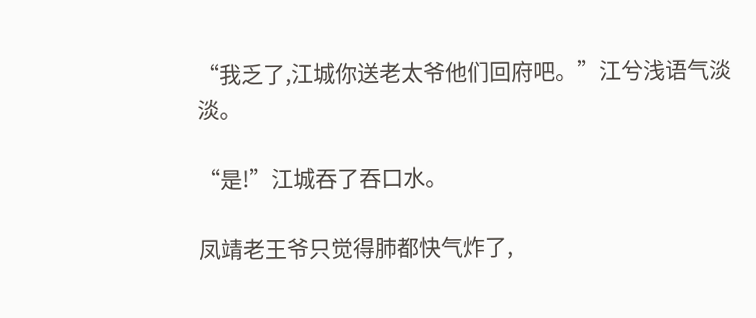“我乏了,江城你送老太爷他们回府吧。”江兮浅语气淡淡。

“是!”江城吞了吞口水。

凤靖老王爷只觉得肺都快气炸了,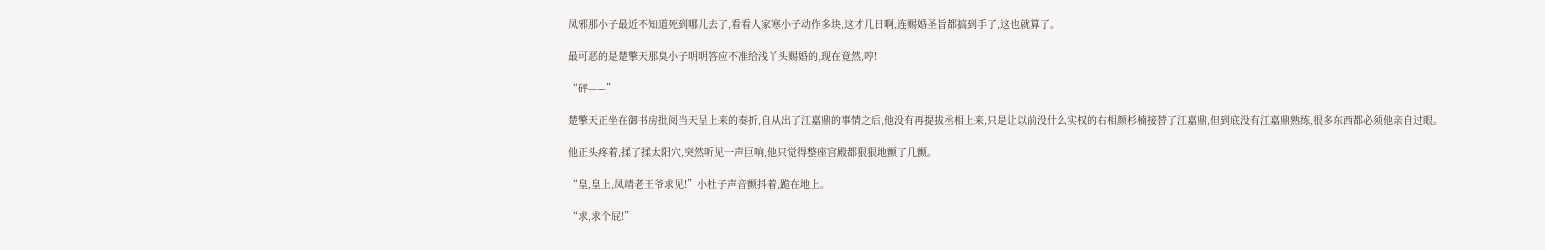凤邪那小子最近不知道死到哪儿去了,看看人家寒小子动作多块,这才几日啊,连赐婚圣旨都搞到手了,这也就算了。

最可恶的是楚擎天那臭小子明明答应不准给浅丫头赐婚的,现在竟然,哼!

“砰——”

楚擎天正坐在御书房批阅当天呈上来的奏折,自从出了江嘉鼎的事情之后,他没有再提拔丞相上来,只是让以前没什么实权的右相颜杉楠接替了江嘉鼎,但到底没有江嘉鼎熟练,很多东西都必须他亲自过眼。

他正头疼着,揉了揉太阳穴,突然听见一声巨响,他只觉得整座宫殿都狠狠地颤了几颤。

“皇,皇上,凤靖老王爷求见!”小杜子声音颤抖着,跪在地上。

“求,求个屁!”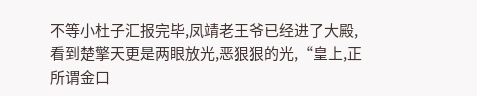不等小杜子汇报完毕,凤靖老王爷已经进了大殿,看到楚擎天更是两眼放光,恶狠狠的光,“皇上,正所谓金口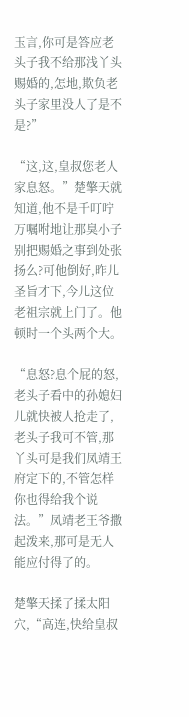玉言,你可是答应老头子我不给那浅丫头赐婚的,怎地,欺负老头子家里没人了是不是?”

“这,这,皇叔您老人家息怒。”楚擎天就知道,他不是千叮咛万嘱咐地让那臭小子别把赐婚之事到处张扬么?可他倒好,昨儿圣旨才下,今儿这位老祖宗就上门了。他顿时一个头两个大。

“息怒?息个屁的怒,老头子看中的孙媳妇儿就快被人抢走了,老头子我可不管,那丫头可是我们凤靖王府定下的,不管怎样你也得给我个说法。”凤靖老王爷撒起泼来,那可是无人能应付得了的。

楚擎天揉了揉太阳穴,“高连,快给皇叔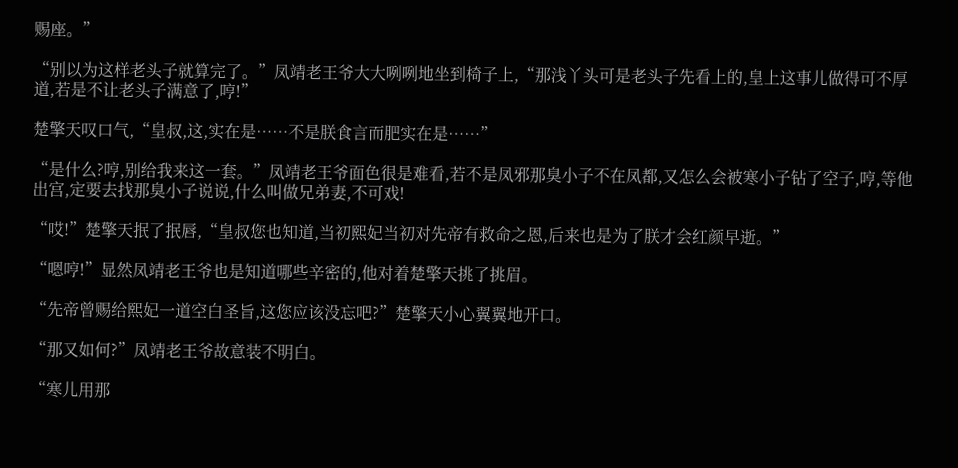赐座。”

“别以为这样老头子就算完了。”凤靖老王爷大大咧咧地坐到椅子上,“那浅丫头可是老头子先看上的,皇上这事儿做得可不厚道,若是不让老头子满意了,哼!”

楚擎天叹口气,“皇叔,这,实在是……不是朕食言而肥实在是……”

“是什么?哼,别给我来这一套。”凤靖老王爷面色很是难看,若不是凤邪那臭小子不在凤都,又怎么会被寒小子钻了空子,哼,等他出宫,定要去找那臭小子说说,什么叫做兄弟妻,不可戏!

“哎!”楚擎天抿了抿唇,“皇叔您也知道,当初熙妃当初对先帝有救命之恩,后来也是为了朕才会红颜早逝。”

“嗯哼!”显然凤靖老王爷也是知道哪些辛密的,他对着楚擎天挑了挑眉。

“先帝曾赐给熙妃一道空白圣旨,这您应该没忘吧?”楚擎天小心翼翼地开口。

“那又如何?”凤靖老王爷故意装不明白。

“寒儿用那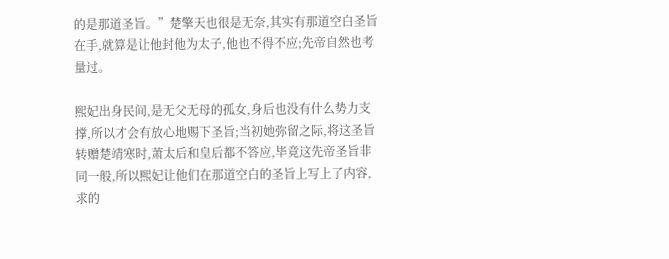的是那道圣旨。”楚擎天也很是无奈,其实有那道空白圣旨在手,就算是让他封他为太子,他也不得不应;先帝自然也考量过。

熙妃出身民间,是无父无母的孤女,身后也没有什么势力支撑,所以才会有放心地赐下圣旨;当初她弥留之际,将这圣旨转赠楚靖寒时,萧太后和皇后都不答应,毕竟这先帝圣旨非同一般,所以熙妃让他们在那道空白的圣旨上写上了内容,求的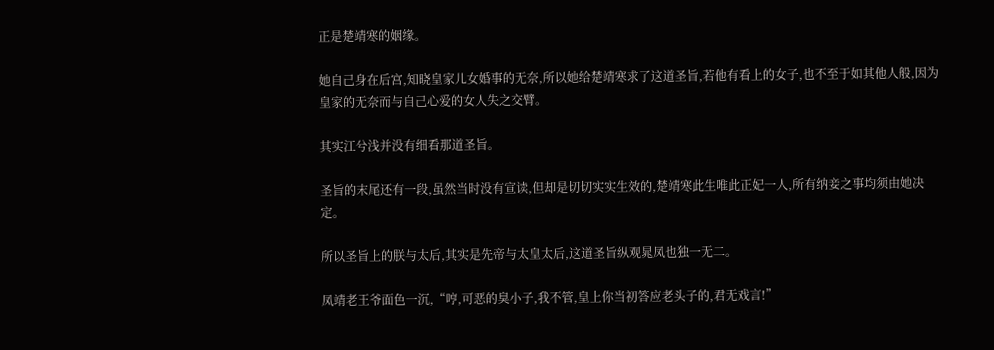正是楚靖寒的姻缘。

她自己身在后宫,知晓皇家儿女婚事的无奈,所以她给楚靖寒求了这道圣旨,若他有看上的女子,也不至于如其他人般,因为皇家的无奈而与自己心爱的女人失之交臂。

其实江兮浅并没有细看那道圣旨。

圣旨的末尾还有一段,虽然当时没有宣读,但却是切切实实生效的,楚靖寒此生唯此正妃一人,所有纳妾之事均须由她决定。

所以圣旨上的朕与太后,其实是先帝与太皇太后,这道圣旨纵观晁凤也独一无二。

凤靖老王爷面色一沉,“哼,可恶的臭小子,我不管,皇上你当初答应老头子的,君无戏言!”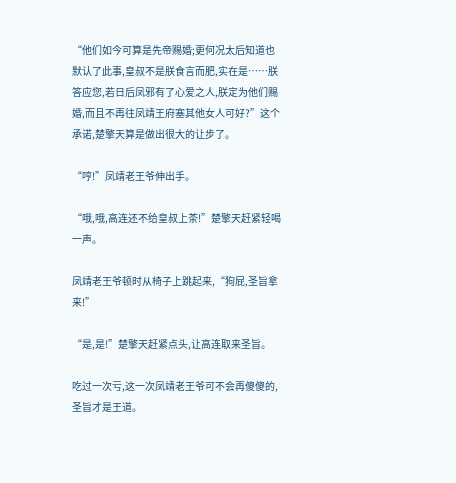“他们如今可算是先帝赐婚;更何况太后知道也默认了此事,皇叔不是朕食言而肥,实在是……朕答应您,若日后凤邪有了心爱之人,朕定为他们赐婚,而且不再往凤靖王府塞其他女人可好?”这个承诺,楚擎天算是做出很大的让步了。

“哼!”凤靖老王爷伸出手。

“哦,哦,高连还不给皇叔上茶!”楚擎天赶紧轻喝一声。

凤靖老王爷顿时从椅子上跳起来,“狗屁,圣旨拿来!”

“是,是!”楚擎天赶紧点头,让高连取来圣旨。

吃过一次亏,这一次凤靖老王爷可不会再傻傻的,圣旨才是王道。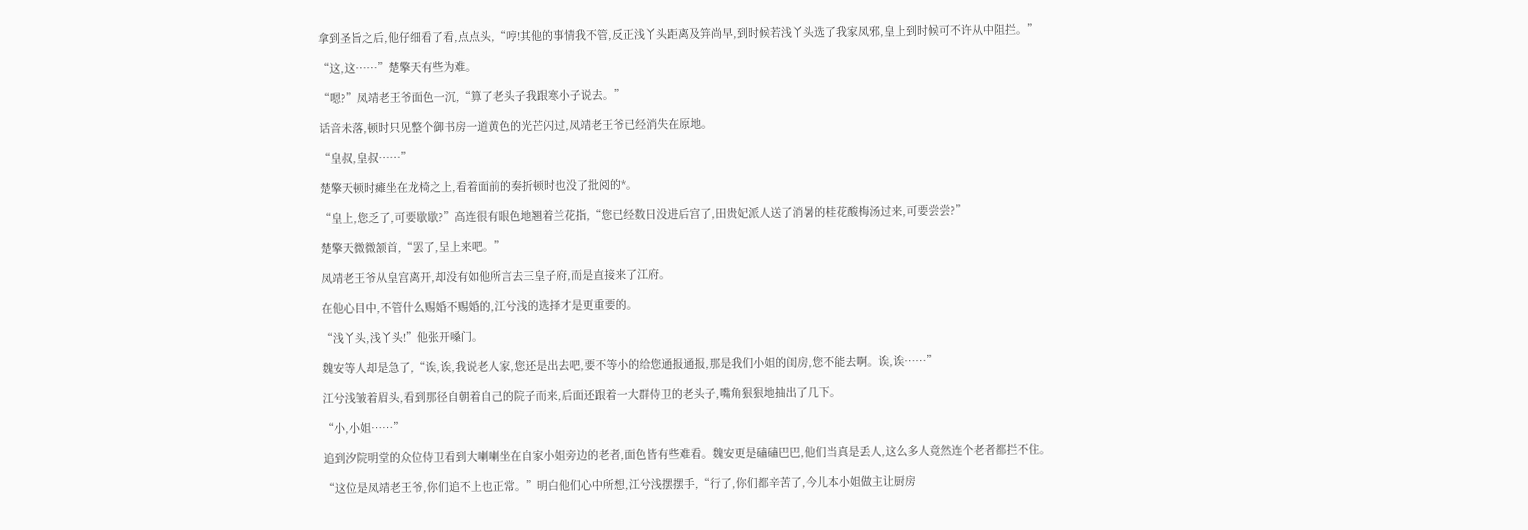拿到圣旨之后,他仔细看了看,点点头,“哼!其他的事情我不管,反正浅丫头距离及笄尚早,到时候若浅丫头选了我家凤邪,皇上到时候可不许从中阻拦。”

“这,这……”楚擎天有些为难。

“嗯?”凤靖老王爷面色一沉,“算了老头子我跟寒小子说去。”

话音未落,顿时只见整个御书房一道黄色的光芒闪过,凤靖老王爷已经消失在原地。

“皇叔,皇叔……”

楚擎天顿时瘫坐在龙椅之上,看着面前的奏折顿时也没了批阅的*。

“皇上,您乏了,可要歇歇?”高连很有眼色地翘着兰花指,“您已经数日没进后宫了,田贵妃派人送了消暑的桂花酸梅汤过来,可要尝尝?”

楚擎天微微颔首,“罢了,呈上来吧。”

凤靖老王爷从皇宫离开,却没有如他所言去三皇子府,而是直接来了江府。

在他心目中,不管什么赐婚不赐婚的,江兮浅的选择才是更重要的。

“浅丫头,浅丫头!”他张开嗓门。

魏安等人却是急了,“诶,诶,我说老人家,您还是出去吧,要不等小的给您通报通报,那是我们小姐的闺房,您不能去啊。诶,诶……”

江兮浅皱着眉头,看到那径自朝着自己的院子而来,后面还跟着一大群侍卫的老头子,嘴角狠狠地抽出了几下。

“小,小姐……”

追到汐院明堂的众位侍卫看到大喇喇坐在自家小姐旁边的老者,面色皆有些难看。魏安更是磕磕巴巴,他们当真是丢人,这么多人竟然连个老者都拦不住。

“这位是凤靖老王爷,你们追不上也正常。”明白他们心中所想,江兮浅摆摆手,“行了,你们都辛苦了,今儿本小姐做主让厨房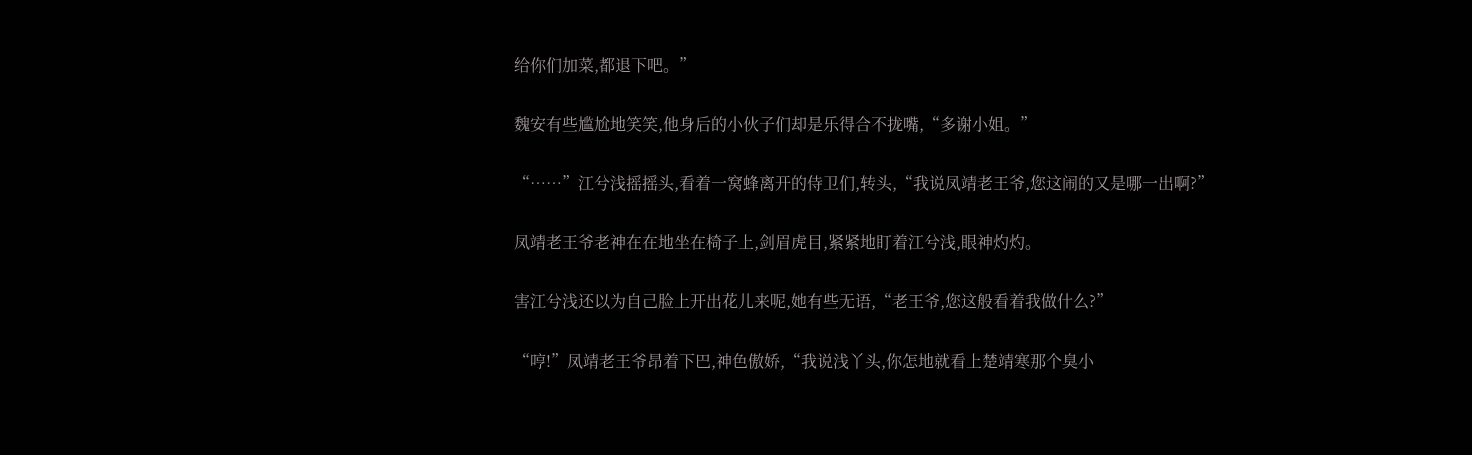给你们加菜,都退下吧。”

魏安有些尴尬地笑笑,他身后的小伙子们却是乐得合不拢嘴,“多谢小姐。”

“……”江兮浅摇摇头,看着一窝蜂离开的侍卫们,转头,“我说凤靖老王爷,您这闹的又是哪一出啊?”

凤靖老王爷老神在在地坐在椅子上,剑眉虎目,紧紧地盯着江兮浅,眼神灼灼。

害江兮浅还以为自己脸上开出花儿来呢,她有些无语,“老王爷,您这般看着我做什么?”

“哼!”凤靖老王爷昂着下巴,神色傲娇,“我说浅丫头,你怎地就看上楚靖寒那个臭小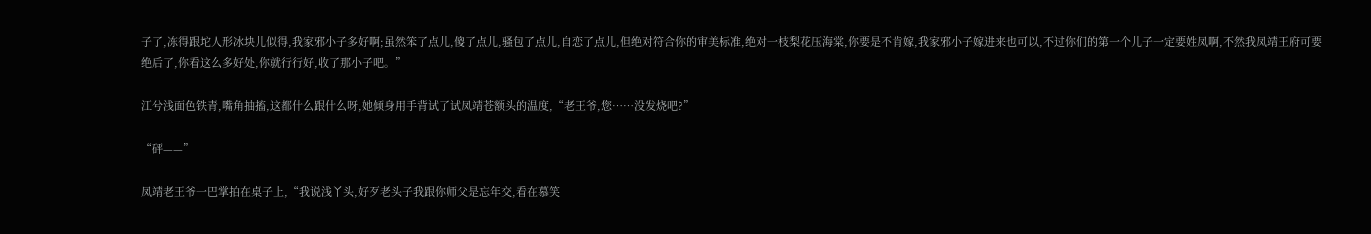子了,冻得跟坨人形冰块儿似得,我家邪小子多好啊;虽然笨了点儿,傻了点儿,骚包了点儿,自恋了点儿,但绝对符合你的审美标准,绝对一枝梨花压海棠,你要是不肯嫁,我家邪小子嫁进来也可以,不过你们的第一个儿子一定要姓凤啊,不然我凤靖王府可要绝后了,你看这么多好处,你就行行好,收了那小子吧。”

江兮浅面色铁青,嘴角抽搐,这都什么跟什么呀,她倾身用手背试了试凤靖苍额头的温度,“老王爷,您……没发烧吧?”

“砰——”

凤靖老王爷一巴掌拍在桌子上,“我说浅丫头,好歹老头子我跟你师父是忘年交,看在慕笑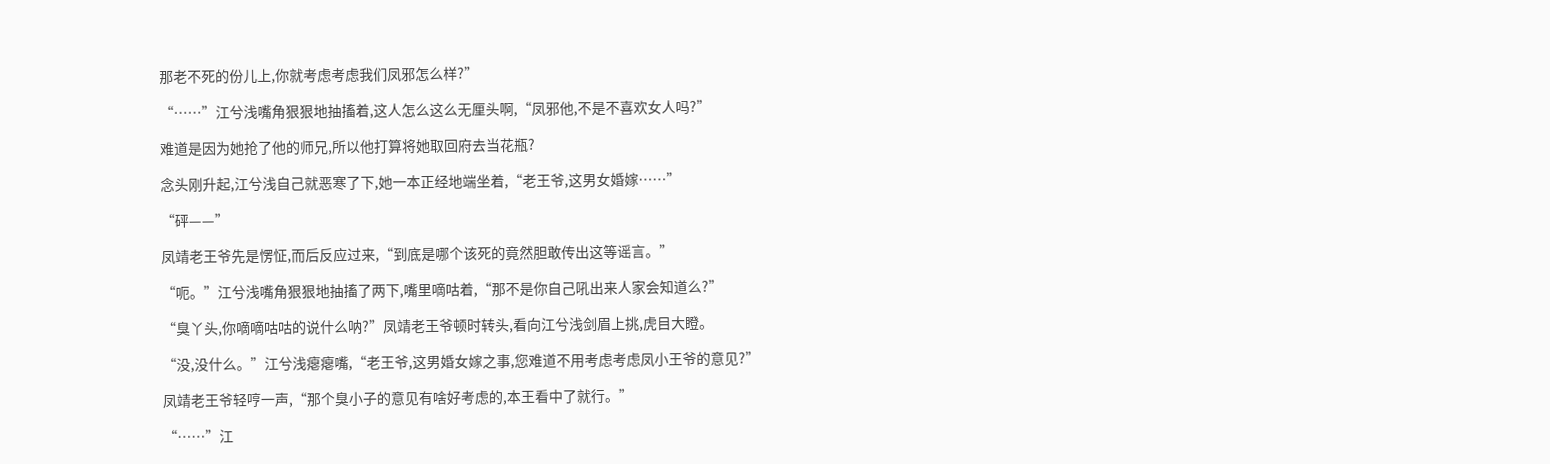那老不死的份儿上,你就考虑考虑我们凤邪怎么样?”

“……”江兮浅嘴角狠狠地抽搐着,这人怎么这么无厘头啊,“凤邪他,不是不喜欢女人吗?”

难道是因为她抢了他的师兄,所以他打算将她取回府去当花瓶?

念头刚升起,江兮浅自己就恶寒了下,她一本正经地端坐着,“老王爷,这男女婚嫁……”

“砰——”

凤靖老王爷先是愣怔,而后反应过来,“到底是哪个该死的竟然胆敢传出这等谣言。”

“呃。”江兮浅嘴角狠狠地抽搐了两下,嘴里嘀咕着,“那不是你自己吼出来人家会知道么?”

“臭丫头,你嘀嘀咕咕的说什么呐?”凤靖老王爷顿时转头,看向江兮浅剑眉上挑,虎目大瞪。

“没,没什么。”江兮浅瘪瘪嘴,“老王爷,这男婚女嫁之事,您难道不用考虑考虑凤小王爷的意见?”

凤靖老王爷轻哼一声,“那个臭小子的意见有啥好考虑的,本王看中了就行。”

“……”江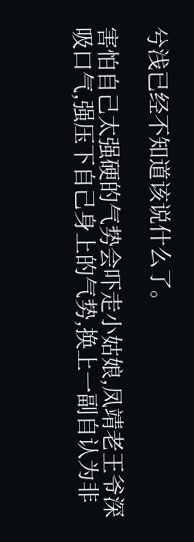兮浅已经不知道该说什么了。

害怕自己太强硬的气势会吓走小姑娘,凤靖老王爷深吸口气,强压下自己身上的气势,换上一副自认为非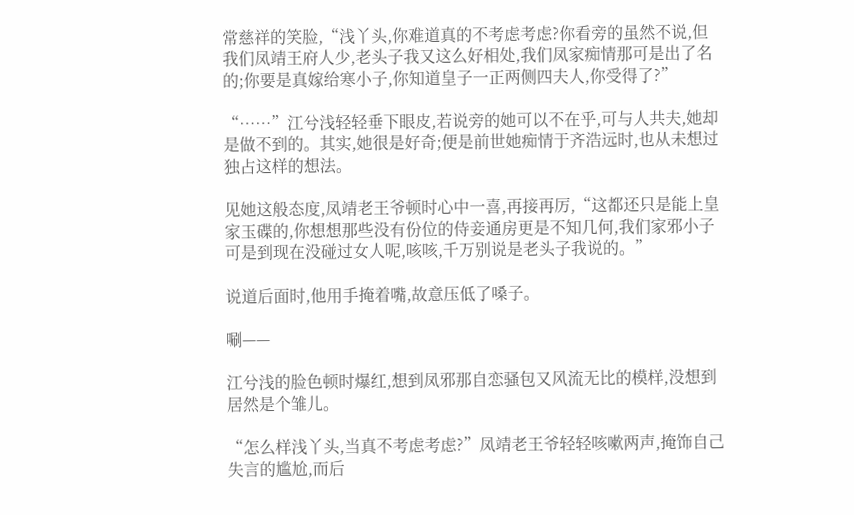常慈祥的笑脸,“浅丫头,你难道真的不考虑考虑?你看旁的虽然不说,但我们凤靖王府人少,老头子我又这么好相处,我们凤家痴情那可是出了名的;你要是真嫁给寒小子,你知道皇子一正两侧四夫人,你受得了?”

“……”江兮浅轻轻垂下眼皮,若说旁的她可以不在乎,可与人共夫,她却是做不到的。其实,她很是好奇;便是前世她痴情于齐浩远时,也从未想过独占这样的想法。

见她这般态度,凤靖老王爷顿时心中一喜,再接再厉,“这都还只是能上皇家玉碟的,你想想那些没有份位的侍妾通房更是不知几何,我们家邪小子可是到现在没碰过女人呢,咳咳,千万别说是老头子我说的。”

说道后面时,他用手掩着嘴,故意压低了嗓子。

唰——

江兮浅的脸色顿时爆红,想到凤邪那自恋骚包又风流无比的模样,没想到居然是个雏儿。

“怎么样浅丫头,当真不考虑考虑?”凤靖老王爷轻轻咳嗽两声,掩饰自己失言的尴尬,而后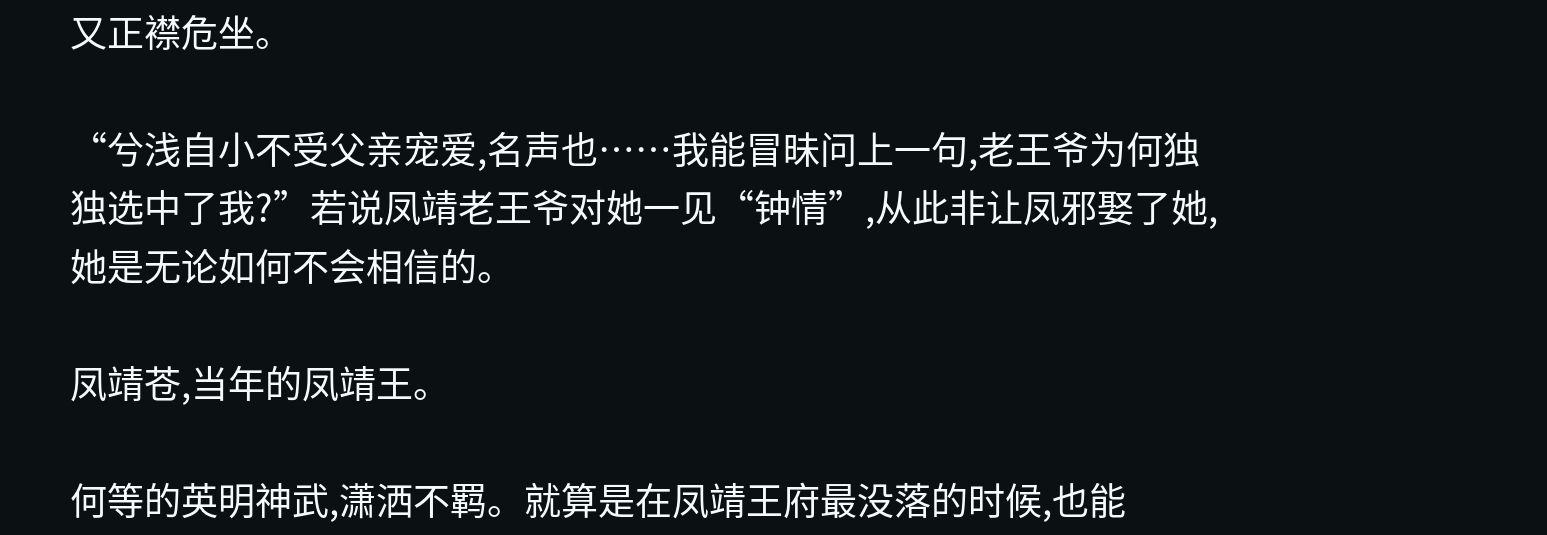又正襟危坐。

“兮浅自小不受父亲宠爱,名声也……我能冒昧问上一句,老王爷为何独独选中了我?”若说凤靖老王爷对她一见“钟情”,从此非让凤邪娶了她,她是无论如何不会相信的。

凤靖苍,当年的凤靖王。

何等的英明神武,潇洒不羁。就算是在凤靖王府最没落的时候,也能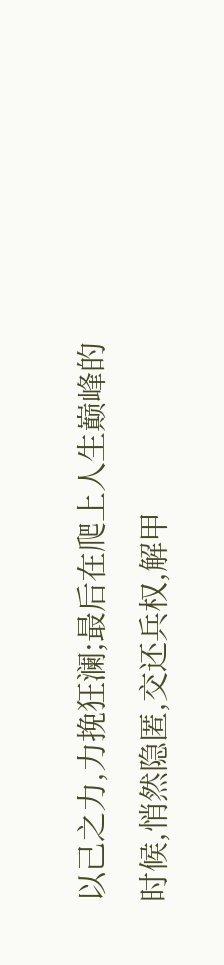以己之力,力挽狂澜;最后在爬上人生巅峰的时候,悄然隐匿,交还兵权,解甲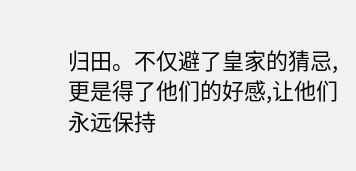归田。不仅避了皇家的猜忌,更是得了他们的好感,让他们永远保持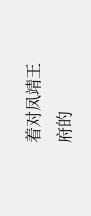着对凤靖王府的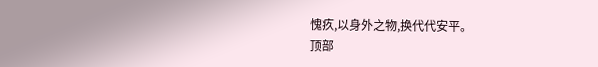愧疚,以身外之物,换代代安平。
顶部